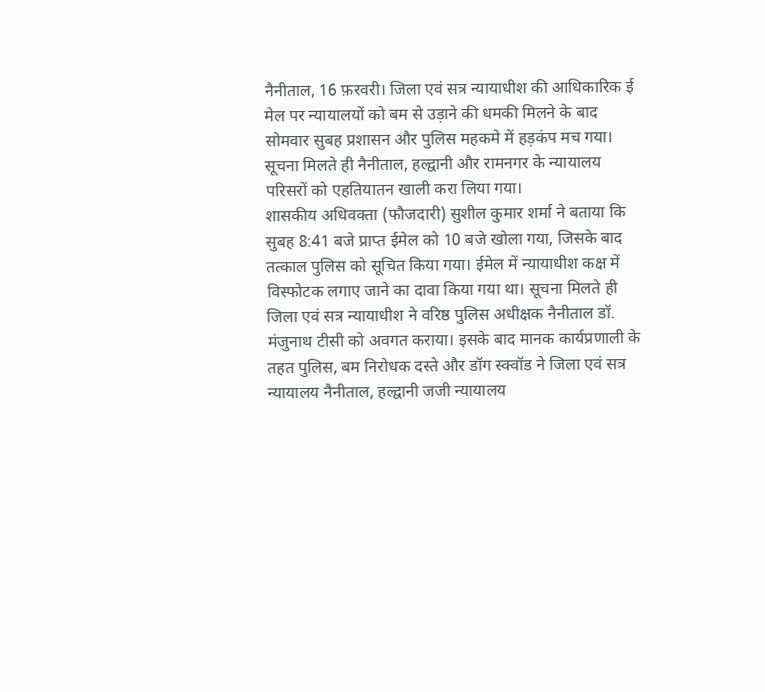नैनीताल, 16 फ़रवरी। जिला एवं सत्र न्यायाधीश की आधिकारिक ई मेल पर न्यायालयों को बम से उड़ाने की धमकी मिलने के बाद सोमवार सुबह प्रशासन और पुलिस महकमे में हड़कंप मच गया। सूचना मिलते ही नैनीताल, हल्द्वानी और रामनगर के न्यायालय परिसरों को एहतियातन खाली करा लिया गया।
शासकीय अधिवक्ता (फौजदारी) सुशील कुमार शर्मा ने बताया कि सुबह 8:41 बजे प्राप्त ईमेल को 10 बजे खोला गया, जिसके बाद तत्काल पुलिस को सूचित किया गया। ईमेल में न्यायाधीश कक्ष में विस्फोटक लगाए जाने का दावा किया गया था। सूचना मिलते ही जिला एवं सत्र न्यायाधीश ने वरिष्ठ पुलिस अधीक्षक नैनीताल डॉ. मंजुनाथ टीसी को अवगत कराया। इसके बाद मानक कार्यप्रणाली के तहत पुलिस, बम निरोधक दस्ते और डॉग स्क्वॉड ने जिला एवं सत्र न्यायालय नैनीताल, हल्द्वानी जजी न्यायालय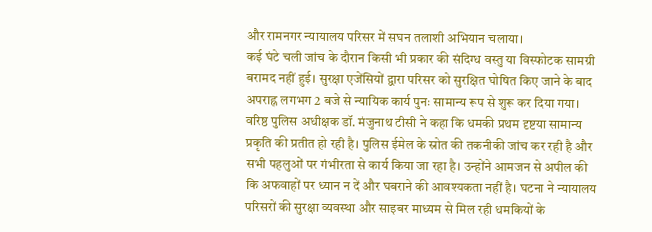और रामनगर न्यायालय परिसर में सघन तलाशी अभियान चलाया।
कई घंटे चली जांच के दौरान किसी भी प्रकार की संदिग्ध वस्तु या विस्फोटक सामग्री बरामद नहीं हुई। सुरक्षा एजेंसियों द्वारा परिसर को सुरक्षित घोषित किए जाने के बाद अपराह्न लगभग 2 बजे से न्यायिक कार्य पुनः सामान्य रूप से शुरू कर दिया गया। वरिष्ठ पुलिस अधीक्षक डॉ. मंजुनाथ टीसी ने कहा कि धमकी प्रथम दृष्टया सामान्य प्रकृति की प्रतीत हो रही है। पुलिस ईमेल के स्रोत की तकनीकी जांच कर रही है और सभी पहलुओं पर गंभीरता से कार्य किया जा रहा है। उन्होंने आमजन से अपील की कि अफवाहों पर ध्यान न दें और घबराने की आवश्यकता नहीं है। घटना ने न्यायालय परिसरों की सुरक्षा व्यवस्था और साइबर माध्यम से मिल रही धमकियों के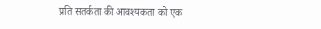प्रति सतर्कता की आवश्यकता को एक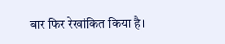बार फिर रेखांकित किया है।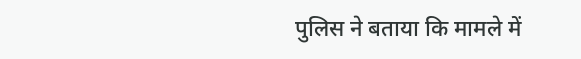पुलिस ने बताया कि मामले में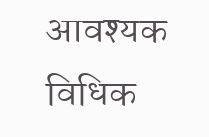आवश्यक विधिक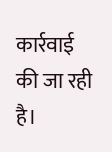कार्रवाई की जा रही है।